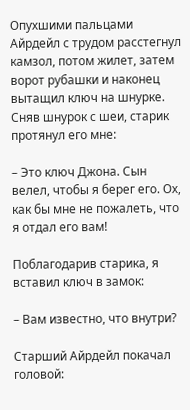Опухшими пальцами Айрдейл с трудом расстегнул камзол, потом жилет, затем ворот рубашки и наконец вытащил ключ на шнурке. Сняв шнурок с шеи, старик протянул его мне:

– Это ключ Джона. Сын велел, чтобы я берег его. Ох, как бы мне не пожалеть, что я отдал его вам!

Поблагодарив старика, я вставил ключ в замок:

– Вам известно, что внутри?

Старший Айрдейл покачал головой: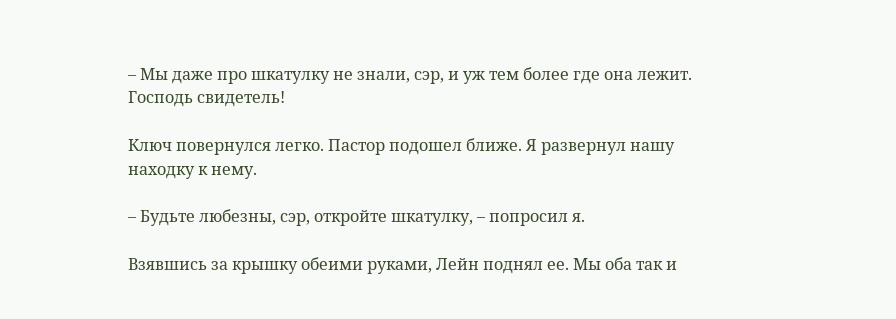– Мы даже про шкатулку не знали, сэр, и уж тем более где она лежит. Господь свидетель!

Ключ повернулся легко. Пастор подошел ближе. Я развернул нашу находку к нему.

– Будьте любезны, сэр, откройте шкатулку, – попросил я.

Взявшись за крышку обеими руками, Лейн поднял ее. Мы оба так и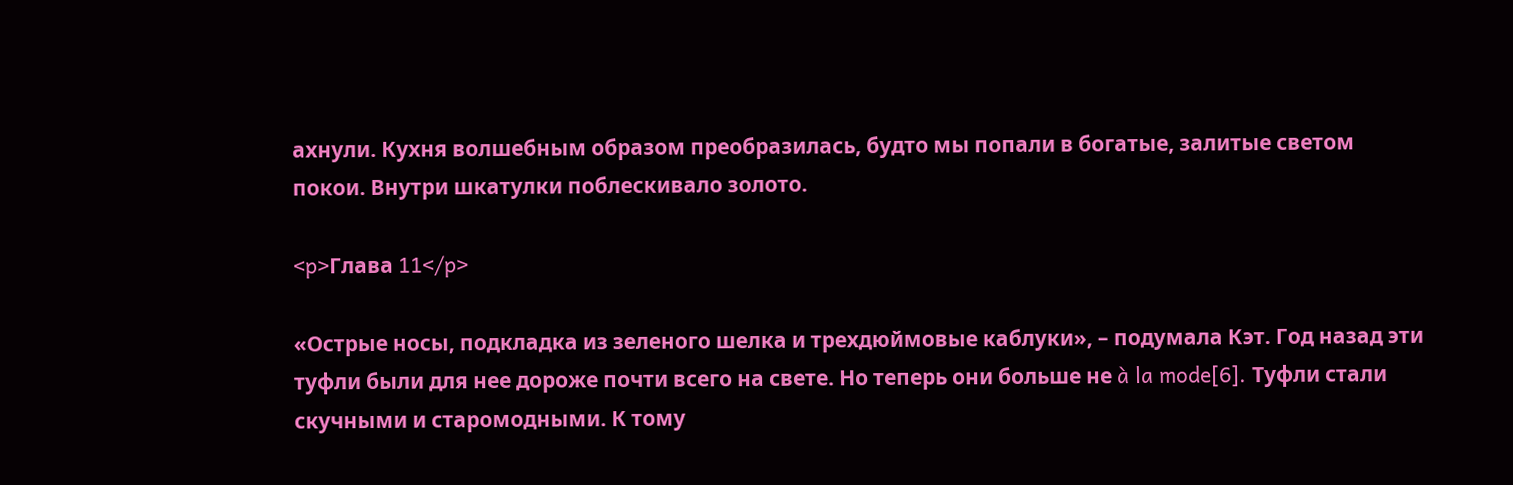ахнули. Кухня волшебным образом преобразилась, будто мы попали в богатые, залитые светом покои. Внутри шкатулки поблескивало золото.

<p>Глава 11</p>

«Острые носы, подкладка из зеленого шелка и трехдюймовые каблуки», – подумала Кэт. Год назад эти туфли были для нее дороже почти всего на свете. Но теперь они больше не à la mode[6]. Туфли стали скучными и старомодными. К тому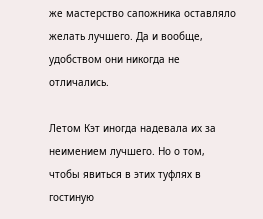же мастерство сапожника оставляло желать лучшего. Да и вообще, удобством они никогда не отличались.

Летом Кэт иногда надевала их за неимением лучшего. Но о том, чтобы явиться в этих туфлях в гостиную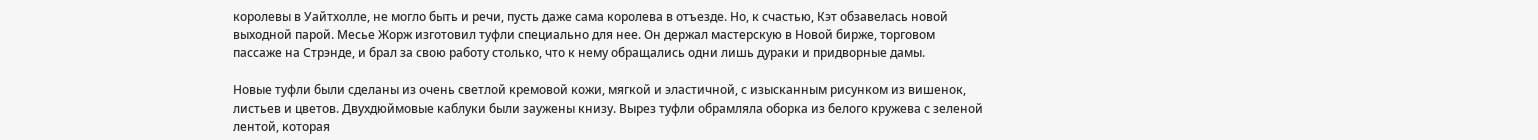королевы в Уайтхолле, не могло быть и речи, пусть даже сама королева в отъезде. Но, к счастью, Кэт обзавелась новой выходной парой. Месье Жорж изготовил туфли специально для нее. Он держал мастерскую в Новой бирже, торговом пассаже на Стрэнде, и брал за свою работу столько, что к нему обращались одни лишь дураки и придворные дамы.

Новые туфли были сделаны из очень светлой кремовой кожи, мягкой и эластичной, с изысканным рисунком из вишенок, листьев и цветов. Двухдюймовые каблуки были заужены книзу. Вырез туфли обрамляла оборка из белого кружева с зеленой лентой, которая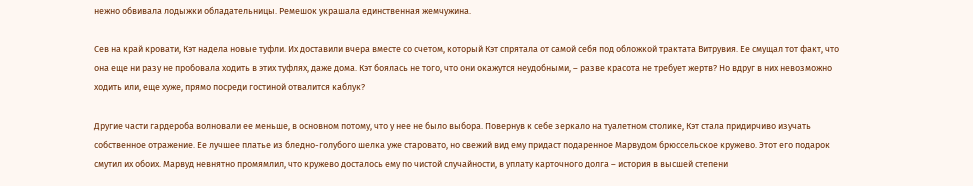нежно обвивала лодыжки обладательницы. Ремешок украшала единственная жемчужина.

Сев на край кровати, Кэт надела новые туфли. Их доставили вчера вместе со счетом, который Кэт спрятала от самой себя под обложкой трактата Витрувия. Ее смущал тот факт, что она еще ни разу не пробовала ходить в этих туфлях, даже дома. Кэт боялась не того, что они окажутся неудобными, – разве красота не требует жертв? Но вдруг в них невозможно ходить или, еще хуже, прямо посреди гостиной отвалится каблук?

Другие части гардероба волновали ее меньше, в основном потому, что у нее не было выбора. Повернув к себе зеркало на туалетном столике, Кэт стала придирчиво изучать собственное отражение. Ее лучшее платье из бледно-голубого шелка уже старовато, но свежий вид ему придаст подаренное Марвудом брюссельское кружево. Этот его подарок смутил их обоих. Марвуд невнятно промямлил, что кружево досталось ему по чистой случайности, в уплату карточного долга – история в высшей степени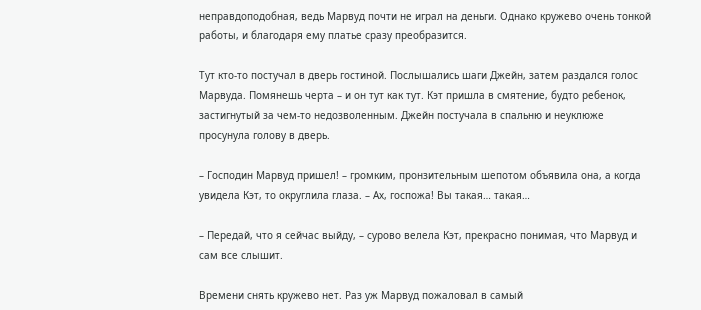неправдоподобная, ведь Марвуд почти не играл на деньги. Однако кружево очень тонкой работы, и благодаря ему платье сразу преобразится.

Тут кто-то постучал в дверь гостиной. Послышались шаги Джейн, затем раздался голос Марвуда. Помянешь черта – и он тут как тут. Кэт пришла в смятение, будто ребенок, застигнутый за чем-то недозволенным. Джейн постучала в спальню и неуклюже просунула голову в дверь.

– Господин Марвуд пришел! – громким, пронзительным шепотом объявила она, а когда увидела Кэт, то округлила глаза. – Ах, госпожа! Вы такая… такая…

– Передай, что я сейчас выйду, – сурово велела Кэт, прекрасно понимая, что Марвуд и сам все слышит.

Времени снять кружево нет. Раз уж Марвуд пожаловал в самый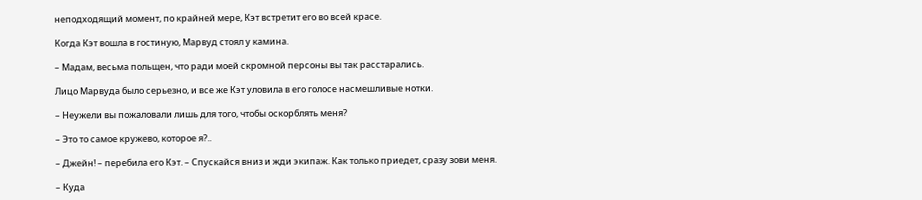неподходящий момент, по крайней мере, Кэт встретит его во всей красе.

Когда Кэт вошла в гостиную, Марвуд стоял у камина.

– Мадам, весьма польщен, что ради моей скромной персоны вы так расстарались.

Лицо Марвуда было серьезно, и все же Кэт уловила в его голосе насмешливые нотки.

– Неужели вы пожаловали лишь для того, чтобы оскорблять меня?

– Это то самое кружево, которое я?..

– Джейн! – перебила его Кэт. – Спускайся вниз и жди экипаж. Как только приедет, сразу зови меня.

– Куда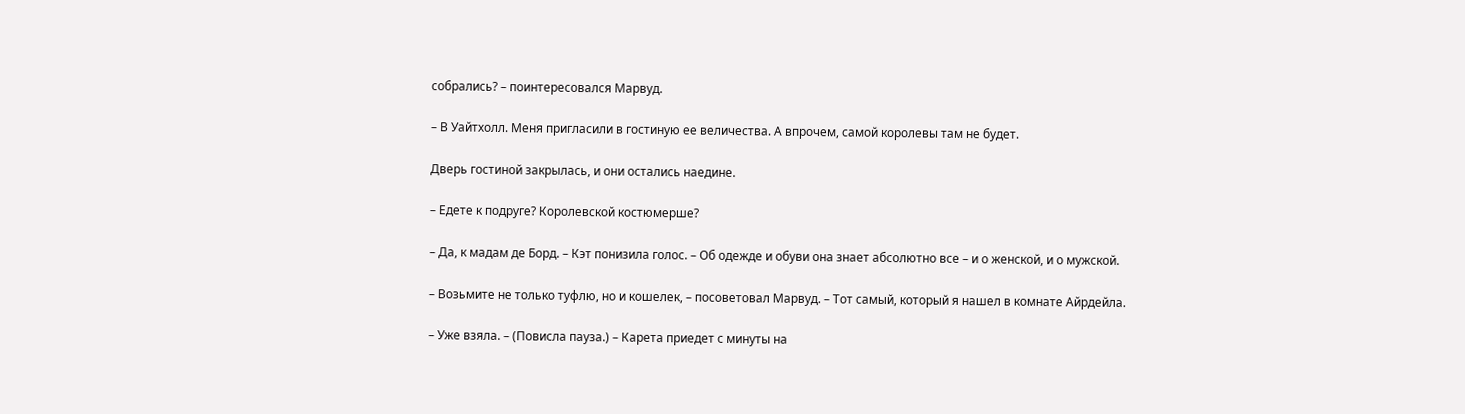собрались? – поинтересовался Марвуд.

– В Уайтхолл. Меня пригласили в гостиную ее величества. А впрочем, самой королевы там не будет.

Дверь гостиной закрылась, и они остались наедине.

– Едете к подруге? Королевской костюмерше?

– Да, к мадам де Борд. – Кэт понизила голос. – Об одежде и обуви она знает абсолютно все – и о женской, и о мужской.

– Возьмите не только туфлю, но и кошелек, – посоветовал Марвуд. – Тот самый, который я нашел в комнате Айрдейла.

– Уже взяла. – (Повисла пауза.) – Карета приедет с минуты на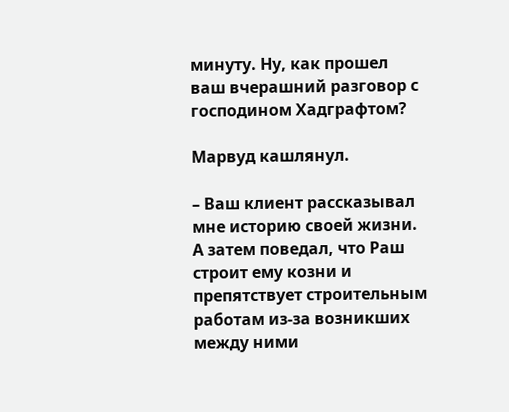минуту. Ну, как прошел ваш вчерашний разговор с господином Хадграфтом?

Марвуд кашлянул.

– Ваш клиент рассказывал мне историю своей жизни. А затем поведал, что Раш строит ему козни и препятствует строительным работам из-за возникших между ними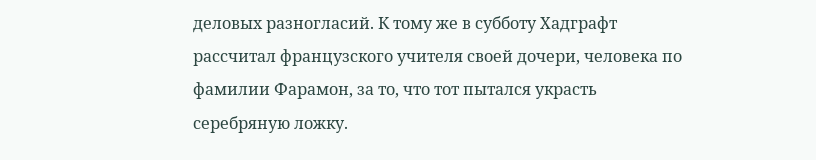деловых разногласий. К тому же в субботу Хадграфт рассчитал французского учителя своей дочери, человека по фамилии Фарамон, за то, что тот пытался украсть серебряную ложку.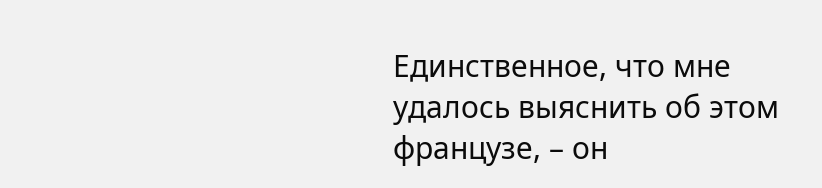Единственное, что мне удалось выяснить об этом французе, – он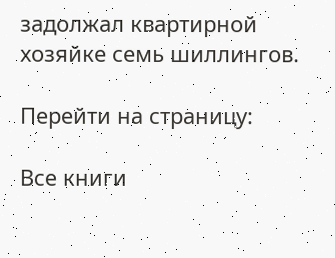задолжал квартирной хозяйке семь шиллингов.

Перейти на страницу:

Все книги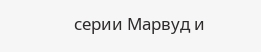серии Марвуд и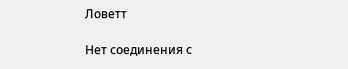Ловетт

Нет соединения с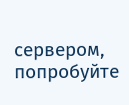сервером, попробуйте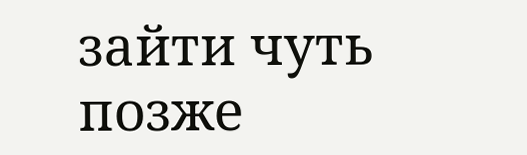зайти чуть позже